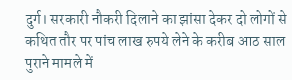दुर्ग। सरकारी नौकरी दिलाने का झांसा देकर दो लोगों से कथित तौर पर पांच लाख रुपये लेने के करीब आठ साल पुराने मामले में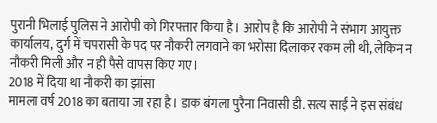पुरानी भिलाई पुलिस ने आरोपी को गिरफ्तार किया है। आरोप है कि आरोपी ने संभाग आयुक्त कार्यालय, दुर्ग में चपरासी के पद पर नौकरी लगवाने का भरोसा दिलाकर रकम ली थी, लेकिन न नौकरी मिली और न ही पैसे वापस किए गए।
2018 में दिया था नौकरी का झांसा
मामला वर्ष 2018 का बताया जा रहा है। डाक बंगला पुरैना निवासी डी. सत्य साईं ने इस संबंध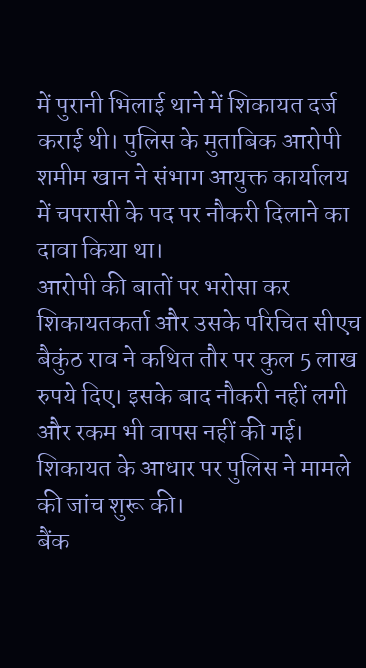में पुरानी भिलाई थाने में शिकायत दर्ज कराई थी। पुलिस के मुताबिक आरोपी शमीम खान ने संभाग आयुक्त कार्यालय में चपरासी के पद पर नौकरी दिलाने का दावा किया था।
आरोपी की बातों पर भरोसा कर शिकायतकर्ता और उसके परिचित सीएच बैकुंठ राव ने कथित तौर पर कुल 5 लाख रुपये दिए। इसके बाद नौकरी नहीं लगी और रकम भी वापस नहीं की गई। शिकायत के आधार पर पुलिस ने मामले की जांच शुरू की।
बैंक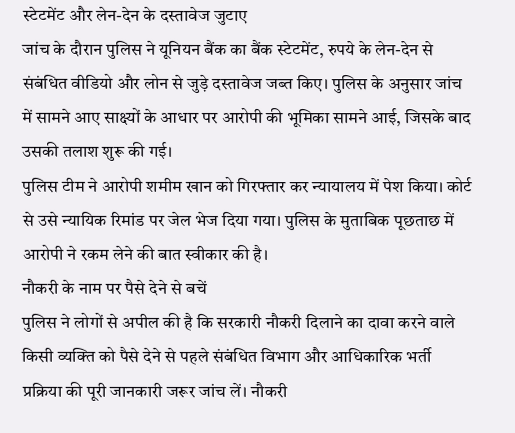स्टेटमेंट और लेन-देन के दस्तावेज जुटाए
जांच के दौरान पुलिस ने यूनियन बैंक का बैंक स्टेटमेंट, रुपये के लेन-देन से संबंधित वीडियो और लोन से जुड़े दस्तावेज जब्त किए। पुलिस के अनुसार जांच में सामने आए साक्ष्यों के आधार पर आरोपी की भूमिका सामने आई, जिसके बाद उसकी तलाश शुरू की गई।
पुलिस टीम ने आरोपी शमीम खान को गिरफ्तार कर न्यायालय में पेश किया। कोर्ट से उसे न्यायिक रिमांड पर जेल भेज दिया गया। पुलिस के मुताबिक पूछताछ में आरोपी ने रकम लेने की बात स्वीकार की है।
नौकरी के नाम पर पैसे देने से बचें
पुलिस ने लोगों से अपील की है कि सरकारी नौकरी दिलाने का दावा करने वाले किसी व्यक्ति को पैसे देने से पहले संबंधित विभाग और आधिकारिक भर्ती प्रक्रिया की पूरी जानकारी जरूर जांच लें। नौकरी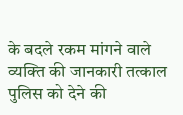के बदले रकम मांगने वाले व्यक्ति की जानकारी तत्काल पुलिस को देने की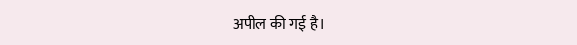अपील की गई है।